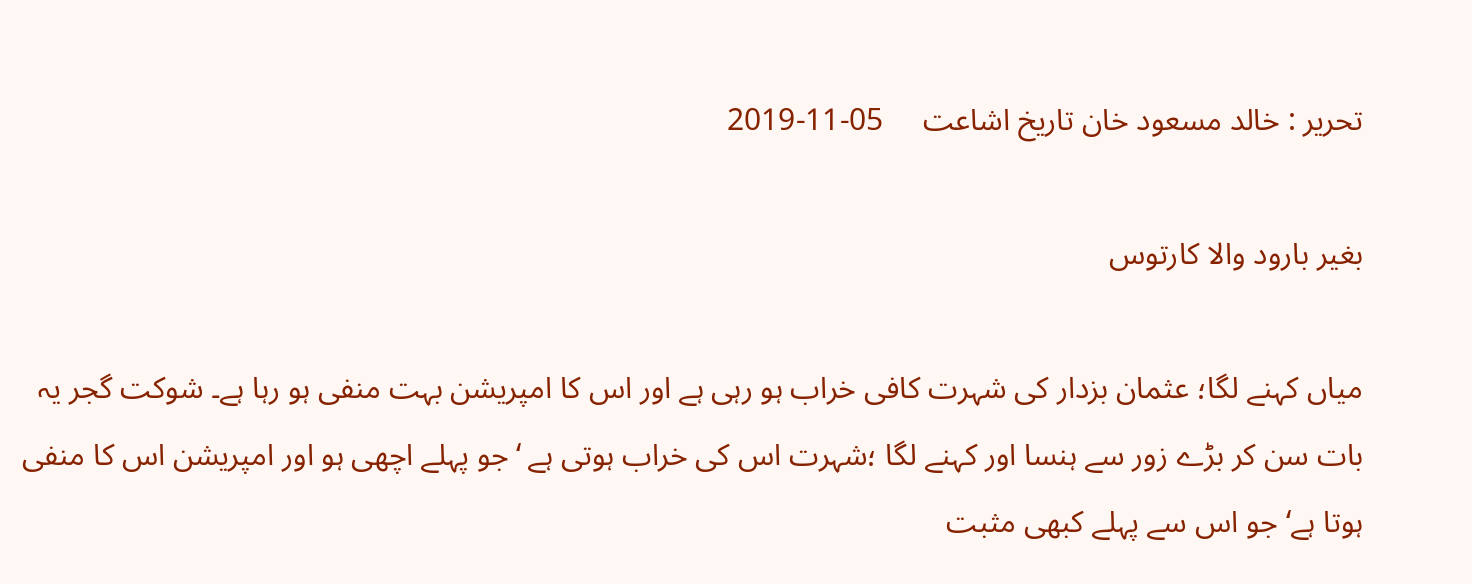تحریر : خالد مسعود خان تاریخ اشاعت     05-11-2019

بغیر بارود والا کارتوس

میاں کہنے لگا؛ عثمان بزدار کی شہرت کافی خراب ہو رہی ہے اور اس کا امپریشن بہت منفی ہو رہا ہے۔ شوکت گجر یہ بات سن کر بڑے زور سے ہنسا اور کہنے لگا ؛شہرت اس کی خراب ہوتی ہے ‘جو پہلے اچھی ہو اور امپریشن اس کا منفی ہوتا ہے‘ جو اس سے پہلے کبھی مثبت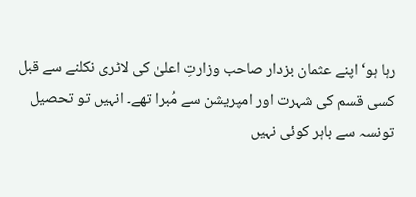رہا ہو‘ اپنے عثمان بزدار صاحب وزارتِ اعلیٰ کی لاٹری نکلنے سے قبل کسی قسم کی شہرت اور امپریشن سے مُبرا تھے۔ انہیں تو تحصیل تونسہ سے باہر کوئی نہیں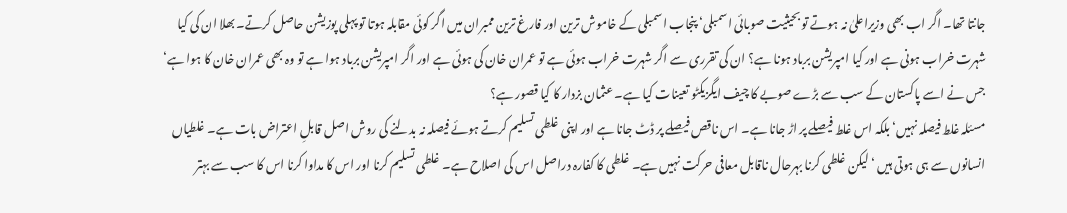جانتا تھا۔ اگر اب بھی وزیراعلیٰ نہ ہوتے تو بحیثیت صوبائی اسمبلی‘ پنجاب اسمبلی کے خاموش ترین اور فارغ ترین ممبران میں اگر کوئی مقابلہ ہوتا تو پہلی پوزیشن حاصل کرتے۔ بھلا ان کی کیا شہرت خراب ہونی ہے اور کیا امپریشن برباد ہونا ہے؟ ان کی تقرری سے اگر شہرت خراب ہوئی ہے تو عمران خان کی ہوئی ہے اور اگر امپریشن برباد ہوا ہے تو وہ بھی عمران خان کا ہوا ہے‘ جس نے اسے پاکستان کے سب سے بڑے صوبے کا چیف ایگزیکٹو تعینات کیا ہے۔ عثمان بزدار کا کیا قصور ہے؟
مسئلہ غلط فیصلہ نہیں‘ بلکہ اس غلط فیصلے پر اڑ جانا ہے۔ اس ناقص فیصلے پر ڈٹ جانا ہے اور اپنی غلطی تسلیم کرتے ہوئے فیصلہ نہ بدلنے کی روش اصل قابلِ اعتراض بات ہے۔ غلطیاں انسانوں سے ہی ہوتی ہیں ‘لیکن غلطی کرنا بہرحال ناقابل معافی حرکت نہیں ہے۔ غلطی کا کفارہ دراصل اس کی اصلاح ہے۔ غلطی تسلیم کرنا اور اس کا مداوا کرنا اس کا سب سے بہتر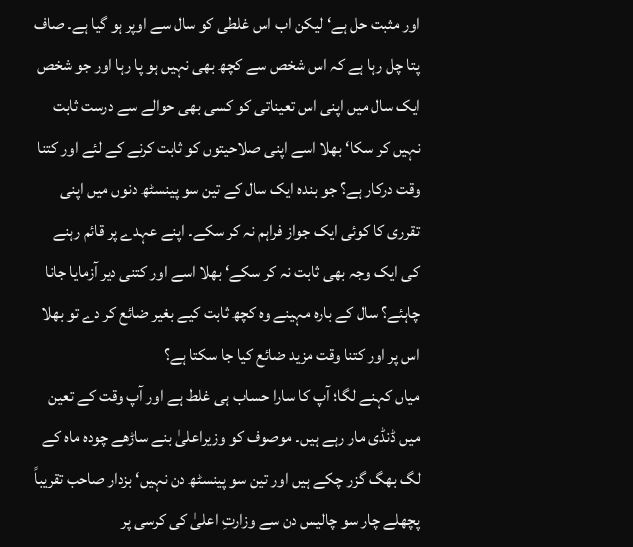اور مثبت حل ہے‘ لیکن اب اس غلطی کو سال سے اوپر ہو گیا ہے۔ صاف پتا چل رہا ہے کہ اس شخص سے کچھ بھی نہیں ہو پا رہا اور جو شخص ایک سال میں اپنی اس تعیناتی کو کسی بھی حوالے سے درست ثابت نہیں کر سکا‘ بھلا اسے اپنی صلاحیتوں کو ثابت کرنے کے لئے اور کتنا وقت درکار ہے؟ جو بندہ ایک سال کے تین سو پینسٹھ دنوں میں اپنی تقرری کا کوئی ایک جواز فراہم نہ کر سکے۔ اپنے عہدے پر قائم رہنے کی ایک وجہ بھی ثابت نہ کر سکے‘ بھلا اسے اور کتنی دیر آزمایا جانا چاہئے؟ سال کے بارہ مہینے وہ کچھ ثابت کیے بغیر ضائع کر دے تو بھلا اس پر اور کتنا وقت مزید ضائع کیا جا سکتا ہے؟
میاں کہنے لگا؛ آپ کا سارا حساب ہی غلط ہے اور آپ وقت کے تعین میں ڈنڈی مار رہے ہیں۔ موصوف کو وزیراعلیٰ بنے ساڑھے چودہ ماہ کے لگ بھگ گزر چکے ہیں اور تین سو پینسٹھ دن نہیں‘ بزدار صاحب تقریباً پچھلے چار سو چالیس دن سے وزارتِ اعلیٰ کی کرسی پر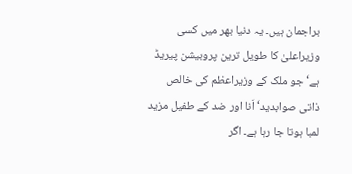براجمان ہیں۔ یہ دنیا بھر میں کسی وزیراعلیٰ کا طویل ترین پروبیشن پیریڈ ہے‘ جو ملک کے وزیراعظم کی خالص ذاتی صوابدید‘ اَنا اور ضد کے طفیل مزید لمبا ہوتا جا رہا ہے۔ اگر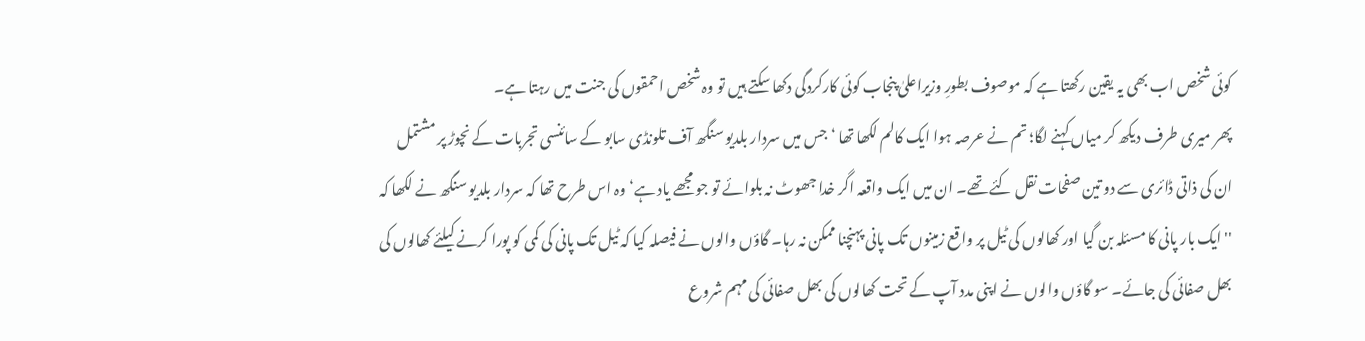کوئی شخص اب بھی یہ یقین رکھتا ہے کہ موصوف بطورِ وزیراعلیٰ پنجاب کوئی کارکردگی دکھا سکتے ہیں تو وہ شخص احمقوں کی جنت میں رہتا ہے۔
پھر میری طرف دیکھ کر میاں کہنے لگا؛ تم نے عرصہ ہوا ایک کالم لکھا تھا ‘ جس میں سردار بلدیو سنگھ آف تلونڈی سابو کے سائنسی تجربات کے نچوڑ پر مشتمل ان کی ذاتی ڈائری سے دو تین صفحات نقل کئے تھے۔ ان میں ایک واقعہ اگر خدا جھوٹ نہ بلوائے تو جو مجھے یاد ہے‘ وہ اس طرح تھا کہ سردار بلدیو سنگھ نے لکھا کہ ''ایک بار پانی کا مسئلہ بن گیا اور کھالوں کی ٹیل پر واقع زمینوں تک پانی پہنچنا ممکن نہ رہا۔ گاؤں والوں نے فیصلہ کیا کہ ٹیل تک پانی کی کمی کو پورا کرنے کیلئے کھالوں کی بھل صفائی کی جائے۔ سو گاؤں والوں نے اپنی مدد آپ کے تحت کھالوں کی بھل صفائی کی مہم شروع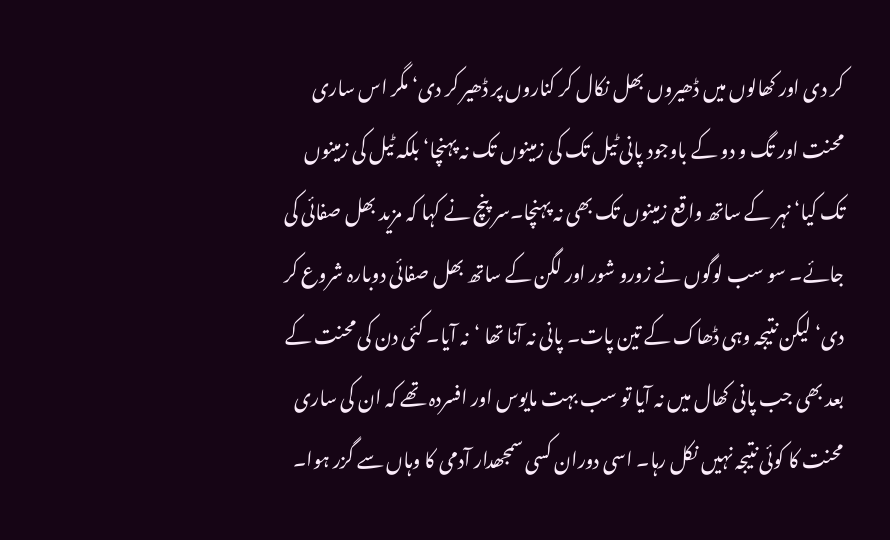کر دی اور کھالوں میں ڈھیروں بھل نکال کر کناروں پر ڈھیر کر دی‘ مگر اس ساری محنت اور تگ و دو کے باوجود پانی ٹیل تک کی زمینوں تک نہ پہنچا‘ بلکہ ٹیل کی زمینوں تک کیا‘ نہر کے ساتھ واقع زمینوں تک بھی نہ پہنچا۔سر پنچ نے کہا کہ مزید بھل صفائی کی جائے۔ سو سب لوگوں نے زورو شور اور لگن کے ساتھ بھل صفائی دوبارہ شروع کر دی‘ لیکن نتیجہ وہی ڈھاک کے تین پات۔ پانی نہ آنا تھا ‘نہ آیا۔ کئی دن کی محنت کے بعد بھی جب پانی کھال میں نہ آیا تو سب بہت مایوس اور افسردہ تھے کہ ان کی ساری محنت کا کوئی نتیجہ نہیں نکل رہا۔ اسی دوران کسی سمجھدار آدمی کا وہاں سے گزر ہوا۔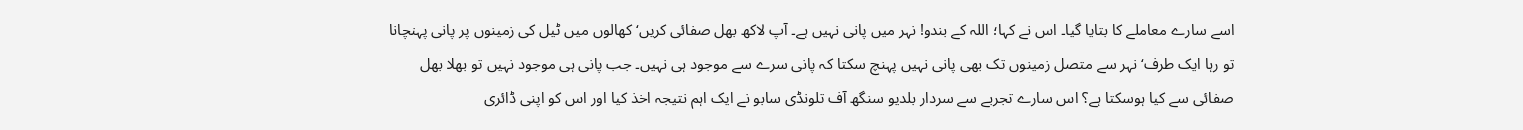اسے سارے معاملے کا بتایا گیا۔ اس نے کہا؛ اللہ کے بندو! نہر میں پانی نہیں ہے۔ آپ لاکھ بھل صفائی کریں‘ کھالوں میں ٹیل کی زمینوں پر پانی پہنچانا تو رہا ایک طرف‘ نہر سے متصل زمینوں تک بھی پانی نہیں پہنچ سکتا کہ پانی سرے سے موجود ہی نہیں۔ جب پانی ہی موجود نہیں تو بھلا بھل صفائی سے کیا ہوسکتا ہے؟ اس سارے تجربے سے سردار بلدیو سنگھ آف تلونڈی سابو نے ایک اہم نتیجہ اخذ کیا اور اس کو اپنی ڈائری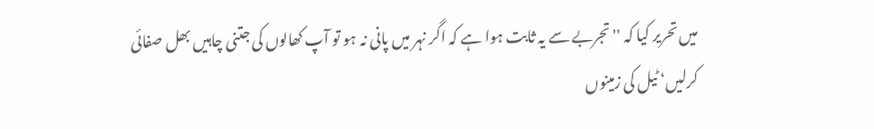میں تحریر کیا کہ '' تجربے سے یہ ثابت ہوا ہے کہ اگر نہر میں پانی نہ ہو تو آپ کھالوں کی جتنی چاہیں بھل صفائی کرلیں‘ ٹیل کی زمینوں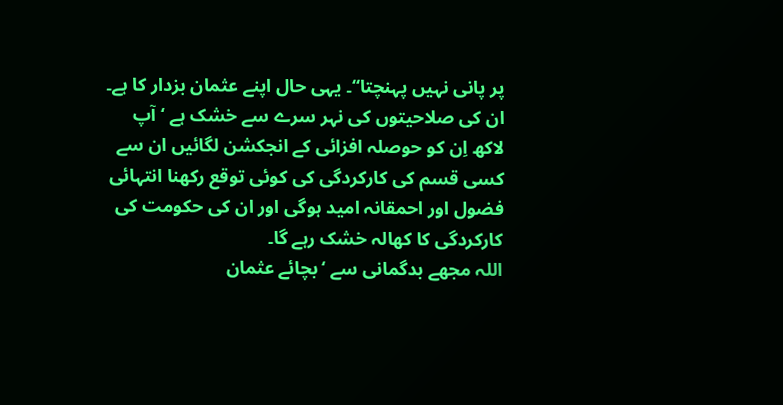پر پانی نہیں پہنچتا‘‘۔ یہی حال اپنے عثمان بزدار کا ہے۔ ان کی صلاحیتوں کی نہر سرے سے خشک ہے ‘آپ لاکھ اِن کو حوصلہ افزائی کے انجکشن لگائیں ان سے کسی قسم کی کارکردگی کی کوئی توقع رکھنا انتہائی فضول اور احمقانہ امید ہوگی اور ان کی حکومت کی کارکردگی کا کھالہ خشک رہے گا۔
اللہ مجھے بدگمانی سے ‘بچائے عثمان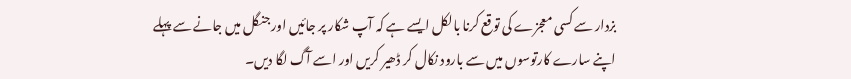بزدار سے کسی معجزے کی توقع کرنا بالکل ایسے ہے کہ آپ شکار پر جائیں اور جنگل میں جانے سے پہلے اپنے سارے کارتوسوں میں سے بارود نکال کر ڈھیر کریں اور اسے آگ لگا دیں۔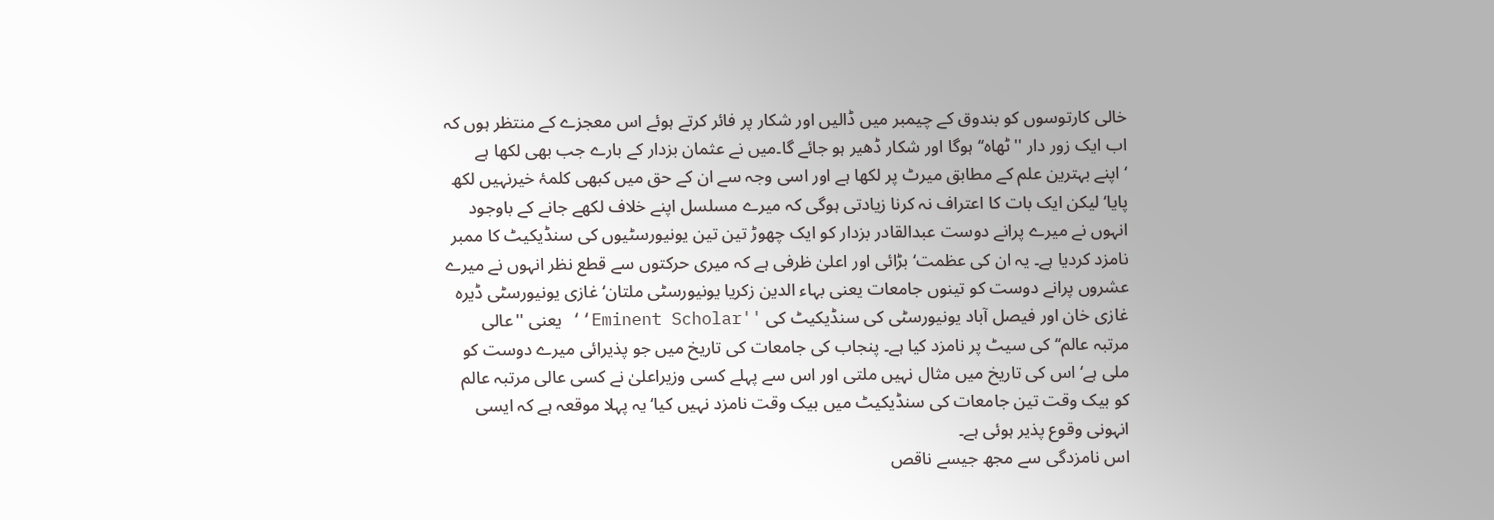خالی کارتوسوں کو بندوق کے چیمبر میں ڈالیں اور شکار پر فائر کرتے ہوئے اس معجزے کے منتظر ہوں کہ اب ایک زور دار ''ٹھاہ‘‘ ہوگا اور شکار ڈھیر ہو جائے گا۔میں نے عثمان بزدار کے بارے جب بھی لکھا ہے ‘اپنے بہترین علم کے مطابق میرٹ پر لکھا ہے اور اسی وجہ سے ان کے حق میں کبھی کلمۂ خیرنہیں لکھ پایا‘ لیکن ایک بات کا اعتراف نہ کرنا زیادتی ہوگی کہ میرے مسلسل اپنے خلاف لکھے جانے کے باوجود انہوں نے میرے پرانے دوست عبدالقادر بزدار کو ایک چھوڑ تین تین یونیورسٹیوں کی سنڈیکیٹ کا ممبر نامزد کردیا ہے۔ یہ ان کی عظمت‘ بڑائی اور اعلیٰ ظرفی ہے کہ میری حرکتوں سے قطع نظر انہوں نے میرے عشروں پرانے دوست کو تینوں جامعات یعنی بہاء الدین زکریا یونیورسٹی ملتان‘ غازی یونیورسٹی ڈیرہ غازی خان اور فیصل آباد یونیورسٹی کی سنڈیکیٹ کی ''Eminent Scholar‘‘ یعنی ''عالی مرتبہ عالم‘‘ کی سیٹ پر نامزد کیا ہے۔ پنجاب کی جامعات کی تاریخ میں جو پذیرائی میرے دوست کو ملی ہے‘ اس کی تاریخ میں مثال نہیں ملتی اور اس سے پہلے کسی وزیراعلیٰ نے کسی عالی مرتبہ عالم کو بیک وقت تین جامعات کی سنڈیکیٹ میں بیک وقت نامزد نہیں کیا‘ یہ پہلا موقعہ ہے کہ ایسی انہونی وقوع پذیر ہوئی ہے۔
اس نامزدگی سے مجھ جیسے ناقص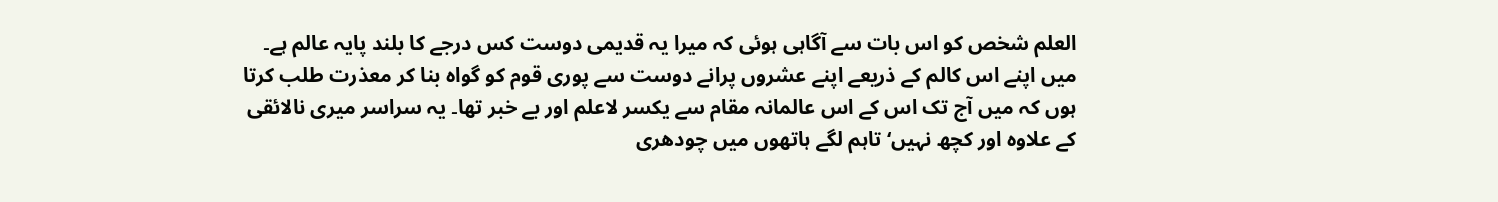العلم شخص کو اس بات سے آگاہی ہوئی کہ میرا یہ قدیمی دوست کس درجے کا بلند پایہ عالم ہے۔ میں اپنے اس کالم کے ذریعے اپنے عشروں پرانے دوست سے پوری قوم کو گواہ بنا کر معذرت طلب کرتا ہوں کہ میں آج تک اس کے اس عالمانہ مقام سے یکسر لاعلم اور بے خبر تھا۔ یہ سراسر میری نالائقی کے علاوہ اور کچھ نہیں‘ تاہم لگے ہاتھوں میں چودھری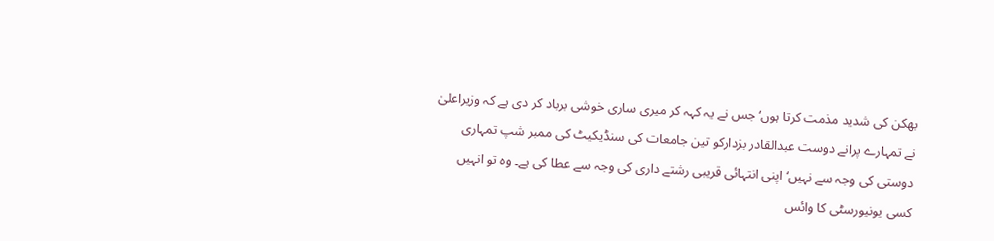بھکن کی شدید مذمت کرتا ہوں‘ جس نے یہ کہہ کر میری ساری خوشی برباد کر دی ہے کہ وزیراعلیٰ نے تمہارے پرانے دوست عبدالقادر بزدارکو تین جامعات کی سنڈیکیٹ کی ممبر شپ تمہاری دوستی کی وجہ سے نہیں‘ اپنی انتہائی قریبی رشتے داری کی وجہ سے عطا کی ہے۔ وہ تو انہیں کسی یونیورسٹی کا وائس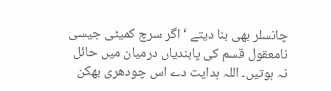چانسلر بھی بنا دیتے ‘اگر سرچ کمیٹی جیسی نامعقول قسم کی پابندیاں درمیان میں حائل نہ ہوتیں۔ اللہ ہدایت دے اس چودھری بھکن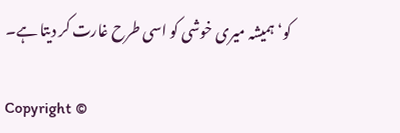کو‘ ہمیشہ میری خوشی کو اسی طرح غارت کر دیتا ہے۔

Copyright ©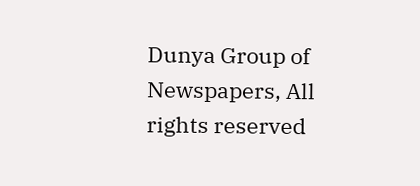Dunya Group of Newspapers, All rights reserved